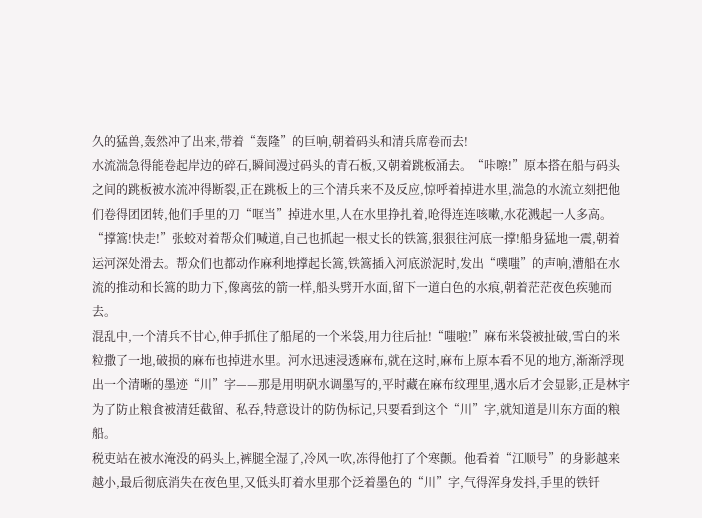久的猛兽,轰然冲了出来,带着“轰隆”的巨响,朝着码头和清兵席卷而去!
水流湍急得能卷起岸边的碎石,瞬间漫过码头的青石板,又朝着跳板涌去。“咔嚓!”原本搭在船与码头之间的跳板被水流冲得断裂,正在跳板上的三个清兵来不及反应,惊呼着掉进水里,湍急的水流立刻把他们卷得团团转,他们手里的刀“哐当”掉进水里,人在水里挣扎着,呛得连连咳嗽,水花溅起一人多高。
“撑篙!快走!”张蛟对着帮众们喊道,自己也抓起一根丈长的铁篙,狠狠往河底一撑!船身猛地一震,朝着运河深处滑去。帮众们也都动作麻利地撑起长篙,铁篙插入河底淤泥时,发出“噗嗤”的声响,漕船在水流的推动和长篙的助力下,像离弦的箭一样,船头劈开水面,留下一道白色的水痕,朝着茫茫夜色疾驰而去。
混乱中,一个清兵不甘心,伸手抓住了船尾的一个米袋,用力往后扯!“嗤啦!”麻布米袋被扯破,雪白的米粒撒了一地,破损的麻布也掉进水里。河水迅速浸透麻布,就在这时,麻布上原本看不见的地方,渐渐浮现出一个清晰的墨迹“川”字——那是用明矾水调墨写的,平时藏在麻布纹理里,遇水后才会显影,正是林宇为了防止粮食被清廷截留、私吞,特意设计的防伪标记,只要看到这个“川”字,就知道是川东方面的粮船。
税吏站在被水淹没的码头上,裤腿全湿了,冷风一吹,冻得他打了个寒颤。他看着“江顺号”的身影越来越小,最后彻底消失在夜色里,又低头盯着水里那个泛着墨色的“川”字,气得浑身发抖,手里的铁钎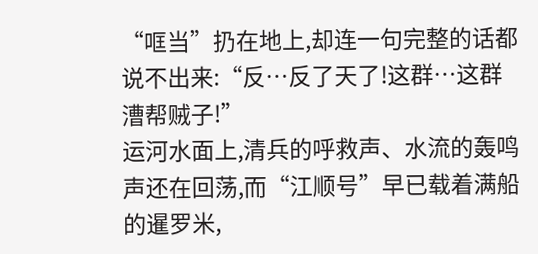“哐当”扔在地上,却连一句完整的话都说不出来:“反…反了天了!这群…这群漕帮贼子!”
运河水面上,清兵的呼救声、水流的轰鸣声还在回荡,而“江顺号”早已载着满船的暹罗米,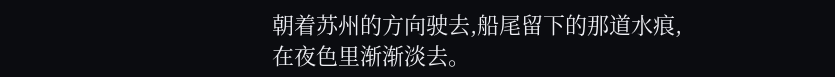朝着苏州的方向驶去,船尾留下的那道水痕,在夜色里渐渐淡去。